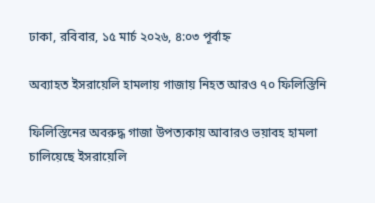ঢাকা, রবিবার, ১৫ মার্চ ২০২৬, ৪:০৩ পূর্বাহ্ন

অব্যাহত ইসরায়েলি হামলায় গাজায় নিহত আরও ৭০ ফিলিস্তিনি

ফিলিস্তিনের অবরুদ্ধ গাজা উপত্যকায় আবারও ভয়াবহ হামলা চালিয়েছে ইসরায়েলি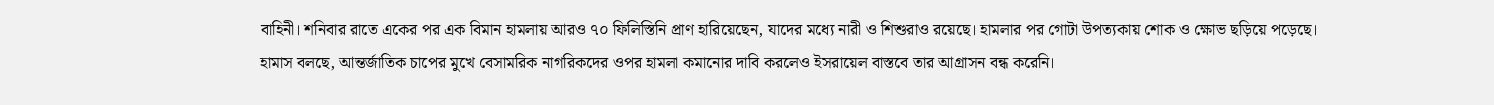বাহিনী। শনিবার রাতে একের পর এক বিমান হামলায় আরও ৭০ ফিলিস্তিনি প্রাণ হারিয়েছেন, যাদের মধ্যে নারী ও শিশুরাও রয়েছে। হামলার পর গোটা উপত্যকায় শোক ও ক্ষোভ ছড়িয়ে পড়েছে। হামাস বলছে, আন্তর্জাতিক চাপের মুখে বেসামরিক নাগরিকদের ওপর হামলা কমানোর দাবি করলেও ইসরায়েল বাস্তবে তার আগ্রাসন বন্ধ করেনি।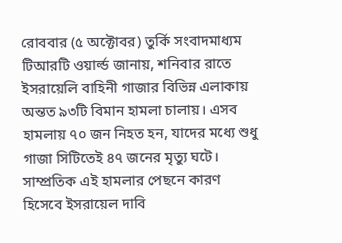রোববার (৫ অক্টোবর) তুর্কি সংবাদমাধ্যম টিআরটি ওয়ার্ল্ড জানায়, শনিবার রাতে ইসরায়েলি বাহিনী গাজার বিভিন্ন এলাকায় অন্তত ৯৩টি বিমান হামলা চালায়। এসব হামলায় ৭০ জন নিহত হন, যাদের মধ্যে শুধু গাজা সিটিতেই ৪৭ জনের মৃত্যু ঘটে। সাম্প্রতিক এই হামলার পেছনে কারণ হিসেবে ইসরায়েল দাবি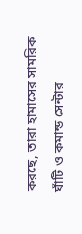করছে, তারা হামাসের সামরিক ঘাঁটি ও কমান্ড সেন্টার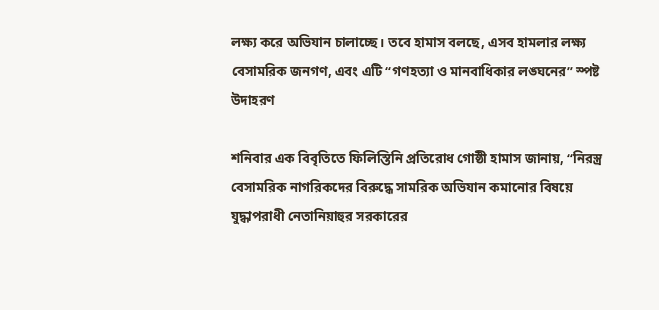লক্ষ্য করে অভিযান চালাচ্ছে। তবে হামাস বলছে, এসব হামলার লক্ষ্য বেসামরিক জনগণ, এবং এটি “গণহত্যা ও মানবাধিকার লঙ্ঘনের” স্পষ্ট উদাহরণ

শনিবার এক বিবৃতিতে ফিলিস্তিনি প্রতিরোধ গোষ্ঠী হামাস জানায়, “নিরস্ত্র বেসামরিক নাগরিকদের বিরুদ্ধে সামরিক অভিযান কমানোর বিষয়ে যুদ্ধাপরাধী নেতানিয়াহুর সরকারের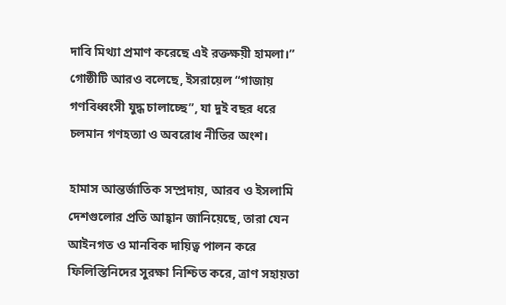দাবি মিথ্যা প্রমাণ করেছে এই রক্তক্ষয়ী হামলা।” গোষ্ঠীটি আরও বলেছে, ইসরায়েল “গাজায় গণবিধ্বংসী যুদ্ধ চালাচ্ছে”, যা দুই বছর ধরে চলমান গণহত্যা ও অবরোধ নীতির অংশ।

হামাস আন্তর্জাতিক সম্প্রদায়, আরব ও ইসলামি দেশগুলোর প্রতি আহ্বান জানিয়েছে, তারা যেন আইনগত ও মানবিক দায়িত্ব পালন করে ফিলিস্তিনিদের সুরক্ষা নিশ্চিত করে, ত্রাণ সহায়তা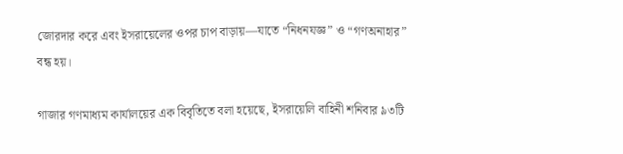জোরদার করে এবং ইসরায়েলের ওপর চাপ বাড়ায়—যাতে “নিধনযজ্ঞ” ও “গণঅনাহার” বন্ধ হয়।

গাজার গণমাধ্যম কার্যালয়ের এক বিবৃতিতে বলা হয়েছে, ইসরায়েলি বাহিনী শনিবার ৯৩টি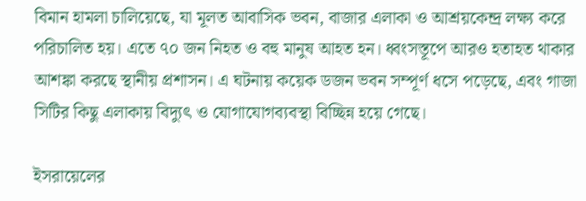বিমান হামলা চালিয়েছে, যা মূলত আবাসিক ভবন, বাজার এলাকা ও আশ্রয়কেন্দ্র লক্ষ্য করে পরিচালিত হয়। এতে ৭০ জন নিহত ও বহু মানুষ আহত হন। ধ্বংসস্তূপে আরও হতাহত থাকার আশঙ্কা করছে স্থানীয় প্রশাসন। এ ঘটনায় কয়েক ডজন ভবন সম্পূর্ণ ধসে পড়েছে, এবং গাজা সিটির কিছু এলাকায় বিদ্যুৎ ও যোগাযোগব্যবস্থা বিচ্ছিন্ন হয়ে গেছে।

ইসরায়েলের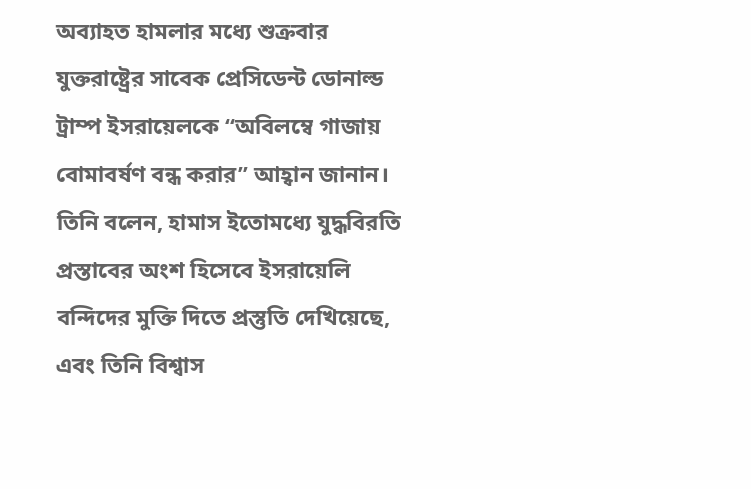অব্যাহত হামলার মধ্যে শুক্রবার যুক্তরাষ্ট্রের সাবেক প্রেসিডেন্ট ডোনাল্ড ট্রাম্প ইসরায়েলকে “অবিলম্বে গাজায় বোমাবর্ষণ বন্ধ করার” আহ্বান জানান। তিনি বলেন, হামাস ইতোমধ্যে যুদ্ধবিরতি প্রস্তাবের অংশ হিসেবে ইসরায়েলি বন্দিদের মুক্তি দিতে প্রস্তুতি দেখিয়েছে, এবং তিনি বিশ্বাস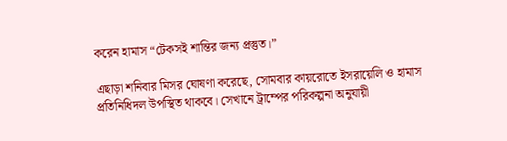করেন হামাস “টেকসই শান্তির জন্য প্রস্তুত।”

এছাড়া শনিবার মিসর ঘোষণা করেছে, সোমবার কায়রোতে ইসরায়েলি ও হামাস প্রতিনিধিদল উপস্থিত থাকবে। সেখানে ট্রাম্পের পরিকল্পনা অনুযায়ী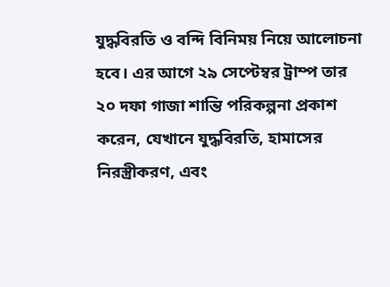যুদ্ধবিরতি ও বন্দি বিনিময় নিয়ে আলোচনা হবে। এর আগে ২৯ সেপ্টেম্বর ট্রাম্প তার ২০ দফা গাজা শান্তি পরিকল্পনা প্রকাশ করেন, যেখানে যুদ্ধবিরতি, হামাসের নিরস্ত্রীকরণ, এবং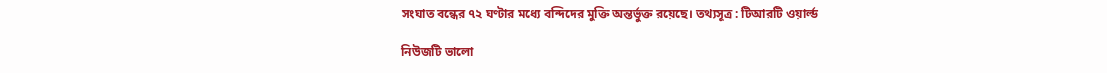সংঘাত বন্ধের ৭২ ঘণ্টার মধ্যে বন্দিদের মুক্তি অন্তর্ভুক্ত রয়েছে। তথ্যসূত্র : টিআরটি ওয়ার্ল্ড

নিউজটি ভালো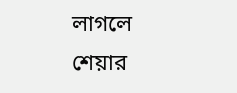লাগলে শেয়ার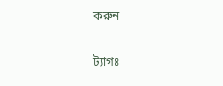করুন

ট্যাগঃ